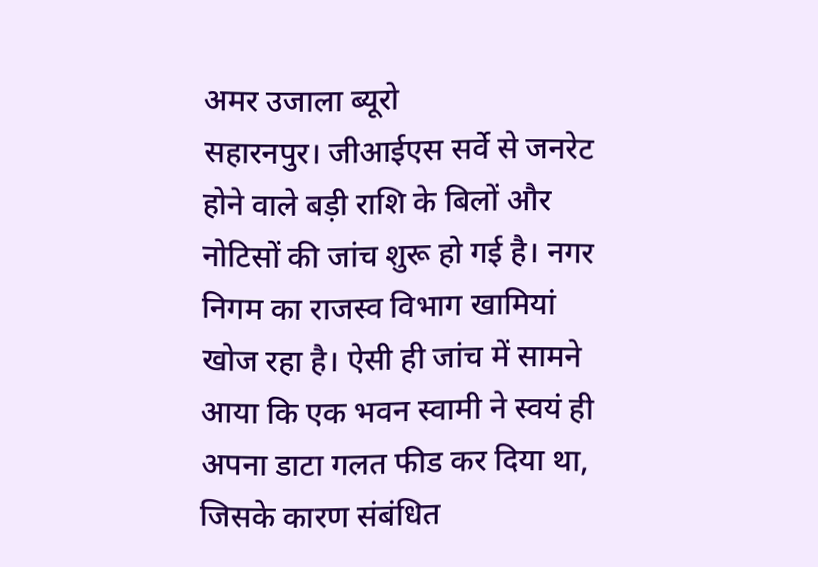अमर उजाला ब्यूरो
सहारनपुर। जीआईएस सर्वे से जनरेट होने वाले बड़ी राशि के बिलों और नोटिसों की जांच शुरू हो गई है। नगर निगम का राजस्व विभाग खामियां खोज रहा है। ऐसी ही जांच में सामने आया कि एक भवन स्वामी ने स्वयं ही अपना डाटा गलत फीड कर दिया था, जिसके कारण संबंधित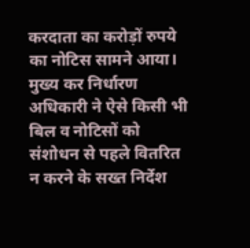करदाता का करोड़ों रुपये का नोटिस सामने आया। मुख्य कर निर्धारण अधिकारी ने ऐसे किसी भी बिल व नोटिसों को संशोधन से पहले वितरित न करने के सख्त निर्देश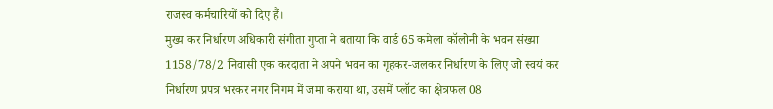राजस्व कर्मचारियों को दिए हैं।
मुख्य कर निर्धारण अधिकारी संगीता गुप्ता ने बताया कि वार्ड 65 कमेला कॉलोनी के भवन संख्या 1158/78/2 निवासी एक करदाता ने अपने भवन का गृहकर-जलकर निर्धारण के लिए जो स्वयं कर निर्धारण प्रपत्र भरकर नगर निगम में जमा कराया था, उसमें प्लॉट का क्षेत्रफल 08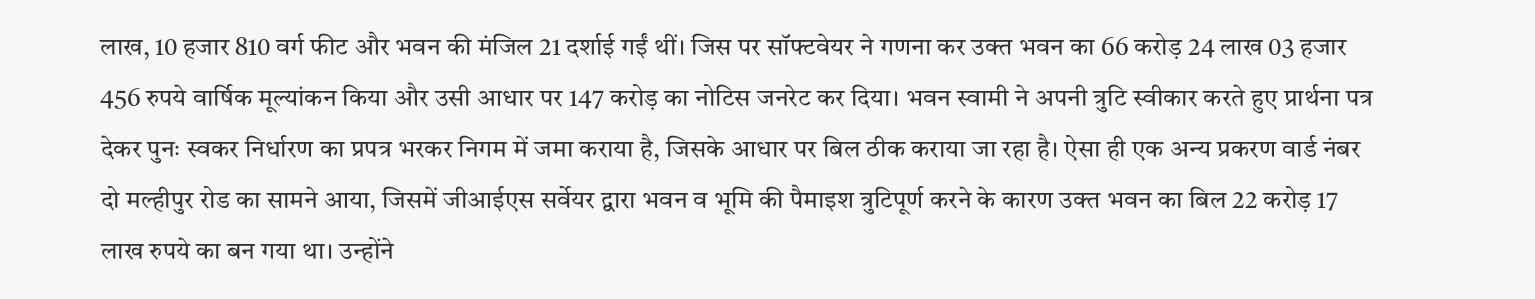लाख, 10 हजार 810 वर्ग फीट और भवन की मंजिल 21 दर्शाई गईं थीं। जिस पर सॉफ्टवेयर ने गणना कर उक्त भवन का 66 करोड़ 24 लाख 03 हजार 456 रुपये वार्षिक मूल्यांकन किया और उसी आधार पर 147 करोड़ का नोटिस जनरेट कर दिया। भवन स्वामी ने अपनी त्रुटि स्वीकार करते हुए प्रार्थना पत्र देकर पुनः स्वकर निर्धारण का प्रपत्र भरकर निगम में जमा कराया है, जिसके आधार पर बिल ठीक कराया जा रहा है। ऐसा ही एक अन्य प्रकरण वार्ड नंबर दो मल्हीपुर रोड का सामने आया, जिसमें जीआईएस सर्वेयर द्वारा भवन व भूमि की पैमाइश त्रुटिपूर्ण करने के कारण उक्त भवन का बिल 22 करोड़ 17 लाख रुपये का बन गया था। उन्होंने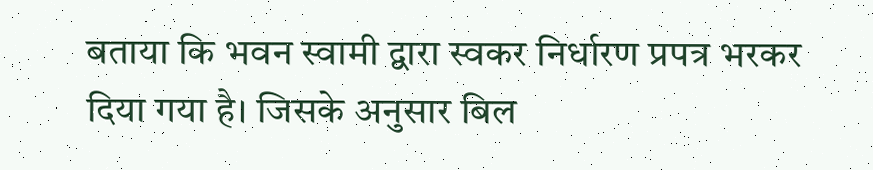बताया कि भवन स्वामी द्वारा स्वकर निर्धारण प्रपत्र भरकर दिया गया है। जिसके अनुसार बिल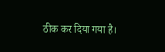ठीक कर दिया गया है।